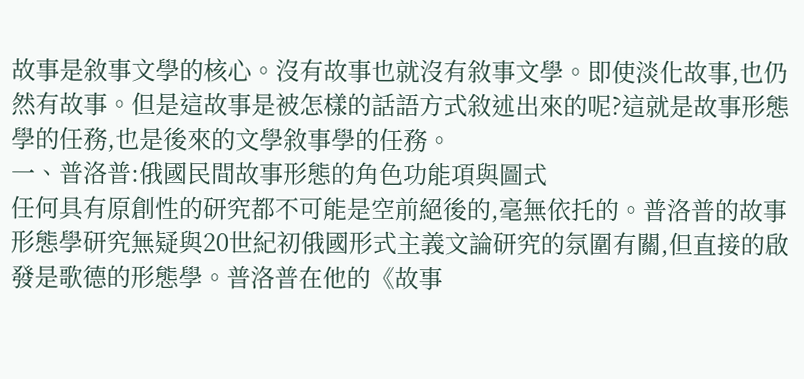故事是敘事文學的核心。沒有故事也就沒有敘事文學。即使淡化故事,也仍然有故事。但是這故事是被怎樣的話語方式敘述出來的呢?這就是故事形態學的任務,也是後來的文學敘事學的任務。
一、普洛普:俄國民間故事形態的角色功能項與圖式
任何具有原創性的研究都不可能是空前絕後的,毫無依托的。普洛普的故事形態學研究無疑與20世紀初俄國形式主義文論研究的氛圍有關,但直接的啟發是歌德的形態學。普洛普在他的《故事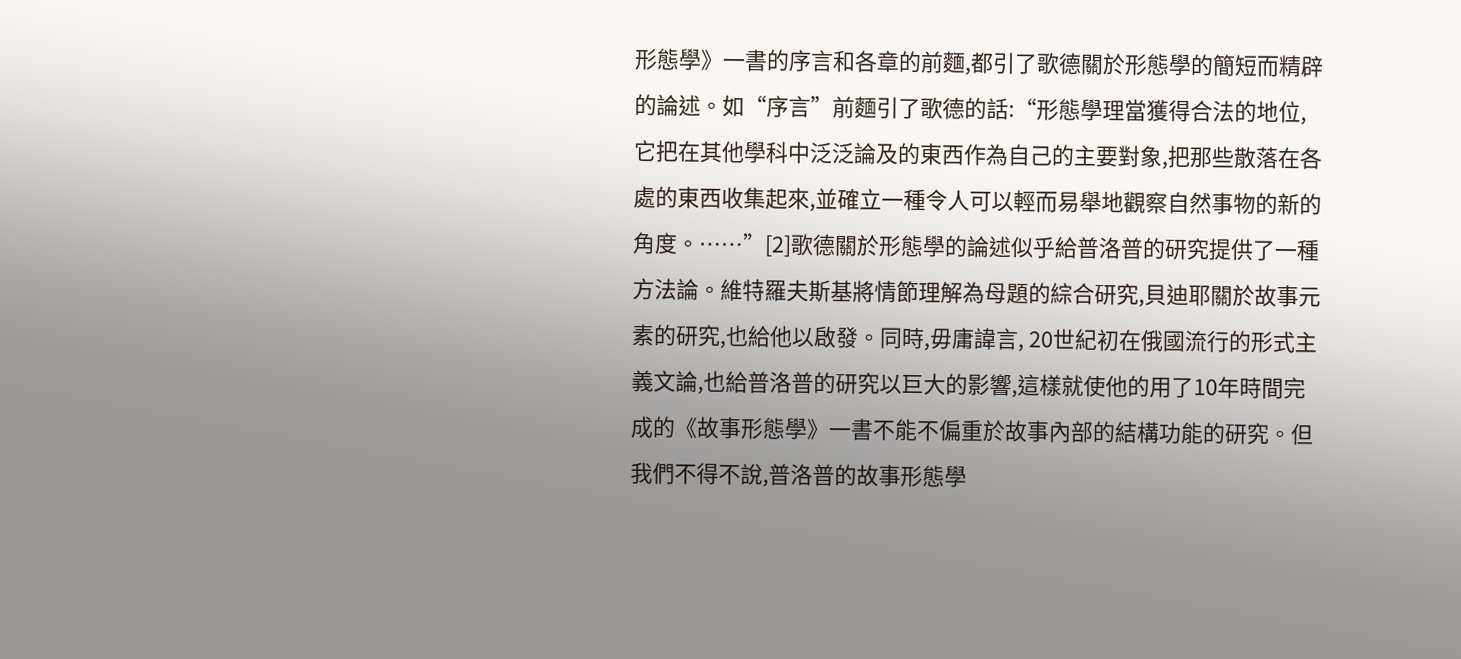形態學》一書的序言和各章的前麵,都引了歌德關於形態學的簡短而精辟的論述。如“序言”前麵引了歌德的話:“形態學理當獲得合法的地位,它把在其他學科中泛泛論及的東西作為自己的主要對象,把那些散落在各處的東西收集起來,並確立一種令人可以輕而易舉地觀察自然事物的新的角度。……”[2]歌德關於形態學的論述似乎給普洛普的研究提供了一種方法論。維特羅夫斯基將情節理解為母題的綜合研究,貝迪耶關於故事元素的研究,也給他以啟發。同時,毋庸諱言, 20世紀初在俄國流行的形式主義文論,也給普洛普的研究以巨大的影響,這樣就使他的用了10年時間完成的《故事形態學》一書不能不偏重於故事內部的結構功能的研究。但我們不得不說,普洛普的故事形態學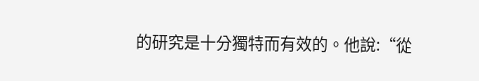的研究是十分獨特而有效的。他說:“從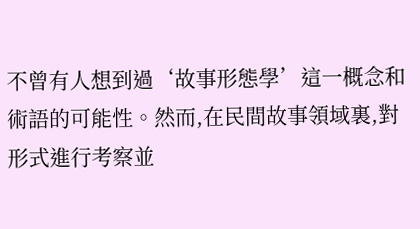不曾有人想到過‘故事形態學’這一概念和術語的可能性。然而,在民間故事領域裏,對形式進行考察並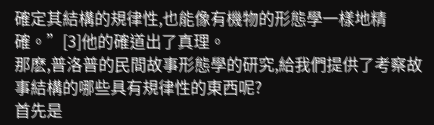確定其結構的規律性,也能像有機物的形態學一樣地精確。”[3]他的確道出了真理。
那麽,普洛普的民間故事形態學的研究,給我們提供了考察故事結構的哪些具有規律性的東西呢?
首先是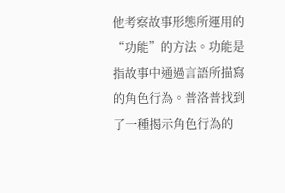他考察故事形態所運用的“功能”的方法。功能是指故事中通過言語所描寫的角色行為。普洛普找到了一種揭示角色行為的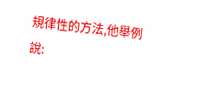規律性的方法,他舉例說: